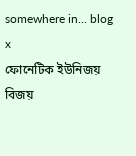somewhere in... blog
x
ফোনেটিক ইউনিজয় বিজয়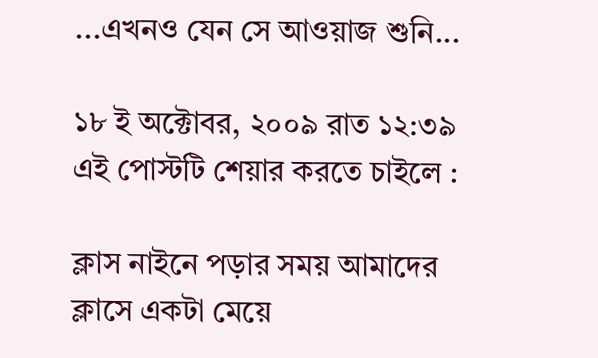...এখনও যেন সে আওয়াজ শুনি...

১৮ ই অক্টোবর, ২০০৯ রাত ১২:৩৯
এই পোস্টটি শেয়ার করতে চাইলে :

ক্লাস নাইনে পড়ার সময় আমাদের ক্লাসে একটা মেয়ে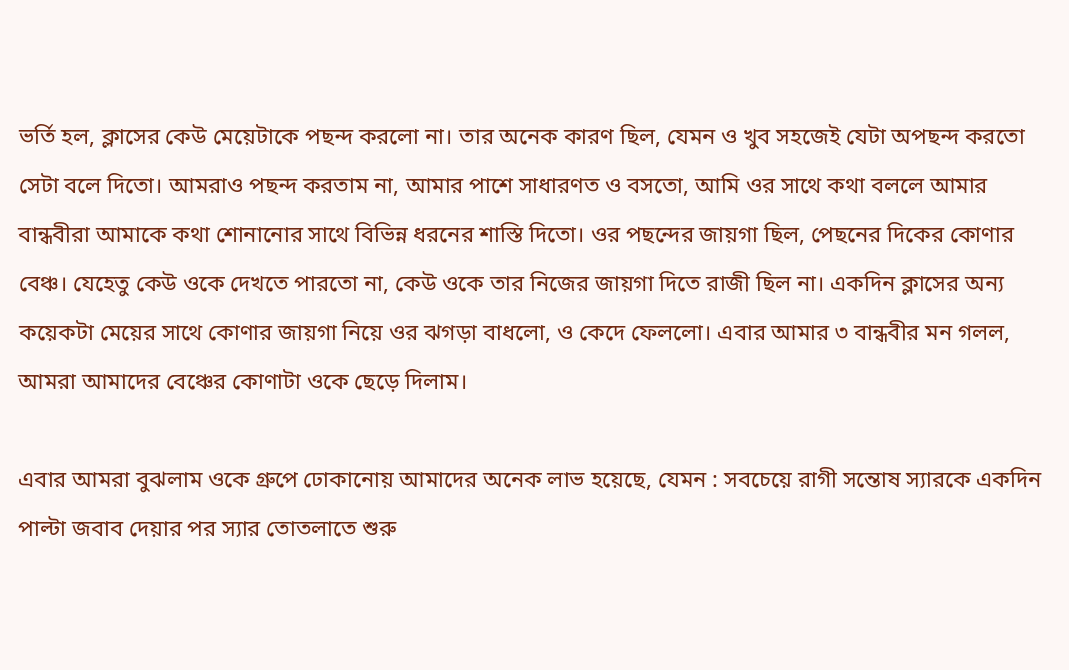ভর্তি হল, ক্লাসের কেউ মেয়েটাকে পছন্দ করলো না। তার অনেক কারণ ছিল, যেমন ও খুব সহজেই যেটা অপছন্দ করতো সেটা বলে দিতো। আমরাও পছন্দ করতাম না, আমার পাশে সাধারণত ও বসতো, আমি ওর সাথে কথা বললে আমার বান্ধবীরা আমাকে কথা শোনানোর সাথে বিভিন্ন ধরনের শাস্তি দিতো। ওর পছন্দের জায়গা ছিল, পেছনের দিকের কোণার বেঞ্চ। যেহেতু কেউ ওকে দেখতে পারতো না, কেউ ওকে তার নিজের জায়গা দিতে রাজী ছিল না। একদিন ক্লাসের অন্য কয়েকটা মেয়ের সাথে কোণার জায়গা নিয়ে ওর ঝগড়া বাধলো, ও কেদে ফেললো। এবার আমার ৩ বান্ধবীর মন গলল, আমরা আমাদের বেঞ্চের কোণাটা ওকে ছেড়ে দিলাম।

এবার আমরা বুঝলাম ওকে গ্রুপে ঢোকানোয় আমাদের অনেক লাভ হয়েছে, যেমন : সবচেয়ে রাগী সন্তোষ স্যারকে একদিন পাল্টা জবাব দেয়ার পর স্যার তোতলাতে শুরু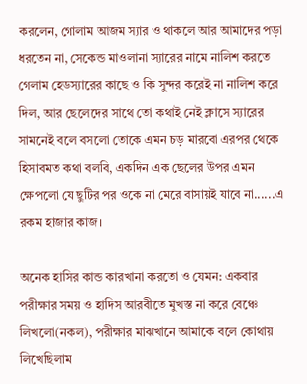করলেন, গোলাম আজম স্যার ও থাকলে আর আমাদের পড়া ধরতেন না, সেকেন্ড মাওলানা স্যারের নামে নালিশ করতে গেলাম হেডস্যারের কাছে ও কি সুন্দর করেই না নালিশ করে দিল, আর ছেলেদের সাথে তো কথাই নেই ক্লাসে স্যারের সামনেই বলে বসলো তোকে এমন চড় মারবো এরপর থেকে হিসাবমত কথা বলবি, একদিন এক ছেলের উপর এমন ক্ষেপলো যে ছুটির পর ওকে না মেরে বাসায়ই যাবে না......এ রকম হাজার কাজ।

অনেক হাসির কান্ড কারখানা করতো ও যেমন: একবার পরীক্ষার সময় ও হাদিস আরবীতে মুখস্ত না করে বেঞ্চে লিখলো(নকল), পরীক্ষার মাঝখানে আমাকে বলে কোথায় লিখেছিলাম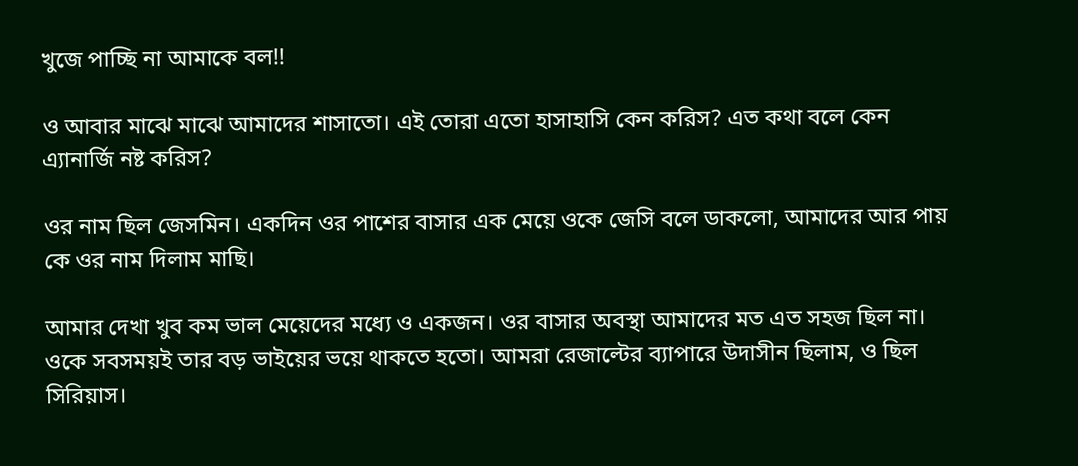খুজে পাচ্ছি না আমাকে বল!!

ও আবার মাঝে মাঝে আমাদের শাসাতো। এই তোরা এতো হাসাহাসি কেন করিস? এত কথা বলে কেন এ্যানার্জি নষ্ট করিস?

ওর নাম ছিল জেসমিন। একদিন ওর পাশের বাসার এক মেয়ে ওকে জেসি বলে ডাকলো, আমাদের আর পায় কে ওর নাম দিলাম মাছি।

আমার দেখা খুব কম ভাল মেয়েদের মধ্যে ও একজন। ওর বাসার অবস্থা আমাদের মত এত সহজ ছিল না। ওকে সবসময়ই তার বড় ভাইয়ের ভয়ে থাকতে হতো। আমরা রেজাল্টের ব্যাপারে উদাসীন ছিলাম, ও ছিল সিরিয়াস।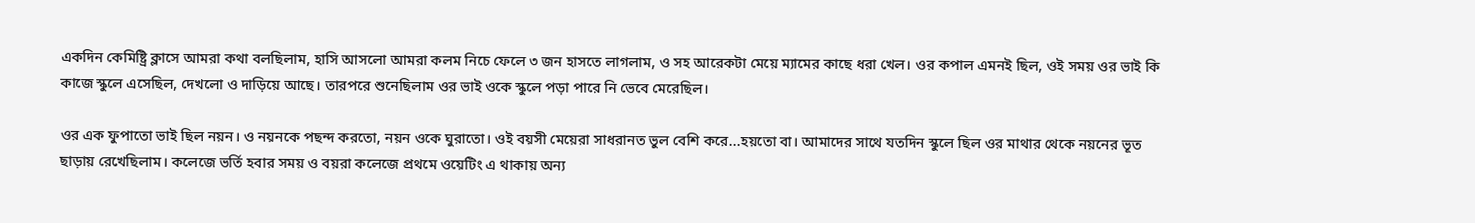একদিন কেমিষ্ট্রি ক্লাসে আমরা কথা বলছিলাম, হাসি আসলো আমরা কলম নিচে ফেলে ৩ জন হাসতে লাগলাম, ও সহ আরেকটা মেয়ে ম্যামের কাছে ধরা খেল। ওর কপাল এমনই ছিল, ওই সময় ওর ভাই কি কাজে স্কুলে এসেছিল, দেখলো ও দাড়িয়ে আছে। তারপরে শুনেছিলাম ওর ভাই ওকে স্কুলে পড়া পারে নি ভেবে মেরেছিল।

ওর এক ফুপাতো ভাই ছিল নয়ন। ও নয়নকে পছন্দ করতো, নয়ন ওকে ঘুরাতো। ওই বয়সী মেয়েরা সাধরানত ভুল বেশি করে...হয়তো বা। আমাদের সাথে যতদিন স্কুলে ছিল ওর মাথার থেকে নয়নের ভূত ছাড়ায় রেখেছিলাম। কলেজে ভর্তি হবার সময় ও বয়রা কলেজে প্রথমে ওয়েটিং এ থাকায় অন্য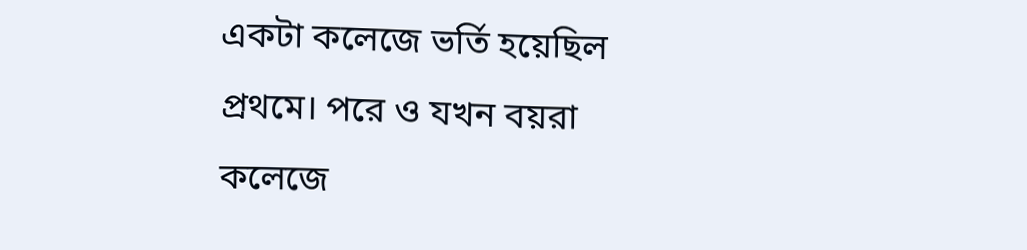একটা কলেজে ভর্তি হয়েছিল প্রথমে। পরে ও যখন বয়রা কলেজে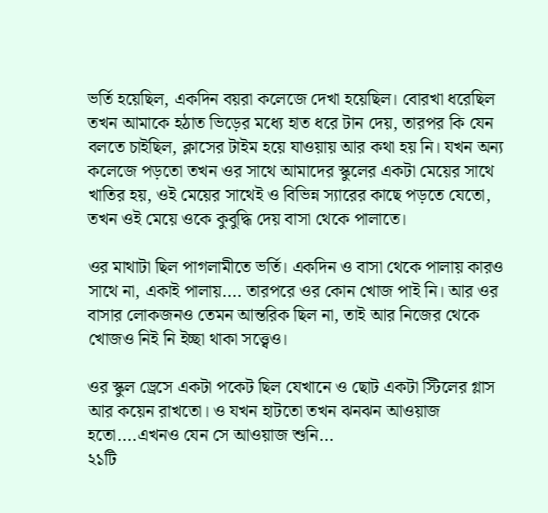ভর্তি হয়েছিল, একদিন বয়রা কলেজে দেখা হয়েছিল। বোরখা ধরেছিল তখন আমাকে হঠাত ভিড়ের মধ্যে হাত ধরে টান দেয়, তারপর কি যেন বলতে চাইছিল, ক্লাসের টাইম হয়ে যাওয়ায় আর কথা হয় নি। যখন অন্য কলেজে পড়তো তখন ওর সাথে আমাদের স্কুলের একটা মেয়ের সাথে খাতির হয়, ওই মেয়ের সাথেই ও বিভিন্ন স্যারের কাছে পড়তে যেতো, তখন ওই মেয়ে ওকে কুবুদ্ধি দেয় বাসা থেকে পালাতে।

ওর মাথাটা ছিল পাগলামীতে ভর্তি। একদিন ও বাসা থেকে পালায় কারও সাথে না, একাই পালায়.... তারপরে ওর কোন খোজ পাই নি। আর ওর বাসার লোকজনও তেমন আন্তরিক ছিল না, তাই আর নিজের থেকে খোজও নিই নি ইচ্ছা থাকা সত্ত্বেও।

ওর স্কুল ড্রেসে একটা পকেট ছিল যেখানে ও ছোট একটা স্টিলের গ্লাস আর কয়েন রাখতো। ও যখন হাটতো তখন ঝনঝন আওয়াজ হতো....এখনও যেন সে আওয়াজ শুনি...
২১টি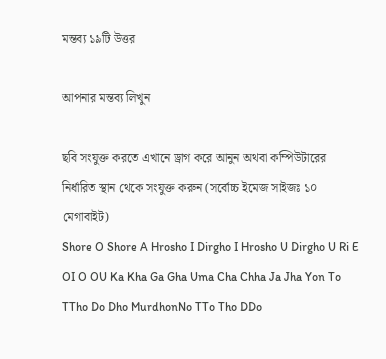মন্তব্য ১৯টি উত্তর

আপনার মন্তব্য লিখুন

ছবি সংযুক্ত করতে এখানে ড্রাগ করে আনুন অথবা কম্পিউটারের নির্ধারিত স্থান থেকে সংযুক্ত করুন (সর্বোচ্চ ইমেজ সাইজঃ ১০ মেগাবাইট)
Shore O Shore A Hrosho I Dirgho I Hrosho U Dirgho U Ri E OI O OU Ka Kha Ga Gha Uma Cha Chha Ja Jha Yon To TTho Do Dho MurdhonNo TTo Tho DDo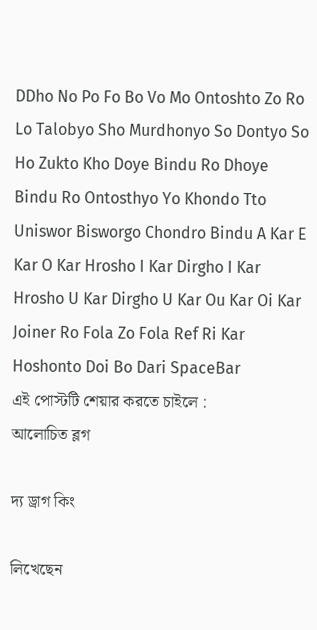DDho No Po Fo Bo Vo Mo Ontoshto Zo Ro Lo Talobyo Sho Murdhonyo So Dontyo So Ho Zukto Kho Doye Bindu Ro Dhoye Bindu Ro Ontosthyo Yo Khondo Tto Uniswor Bisworgo Chondro Bindu A Kar E Kar O Kar Hrosho I Kar Dirgho I Kar Hrosho U Kar Dirgho U Kar Ou Kar Oi Kar Joiner Ro Fola Zo Fola Ref Ri Kar Hoshonto Doi Bo Dari SpaceBar
এই পোস্টটি শেয়ার করতে চাইলে :
আলোচিত ব্লগ

দ্য ড্রাগ কিং

লিখেছেন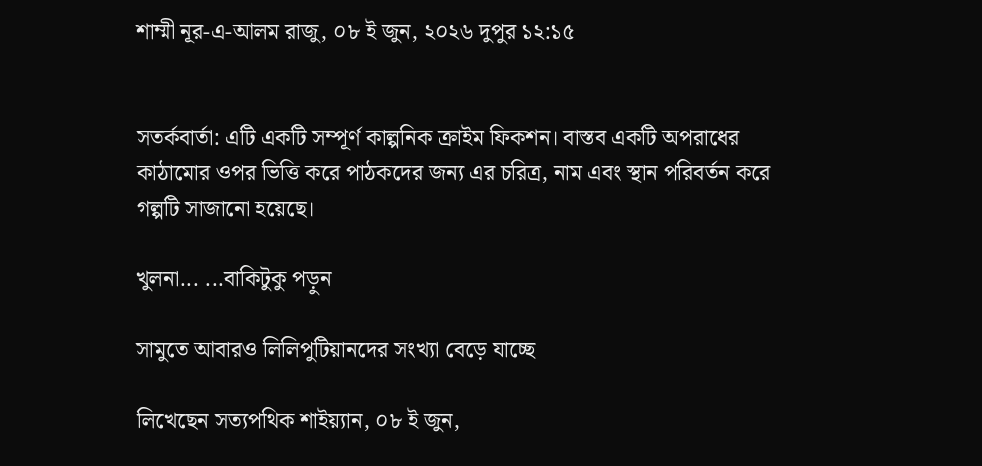শাম্মী নূর-এ-আলম রাজু, ০৮ ই জুন, ২০২৬ দুপুর ১২:১৫


সতর্কবার্তা: এটি একটি সম্পূর্ণ কাল্পনিক ক্রাইম ফিকশন। বাস্তব একটি অপরাধের কাঠামোর ওপর ভিত্তি করে পাঠকদের জন্য এর চরিত্র, নাম এবং স্থান পরিবর্তন করে গল্পটি সাজানো হয়েছে।

খুলনা... ...বাকিটুকু পড়ুন

সামুতে আবারও লিলিপুটিয়ানদের সংখ্যা বেড়ে যাচ্ছে

লিখেছেন সত্যপথিক শাইয়্যান, ০৮ ই জুন,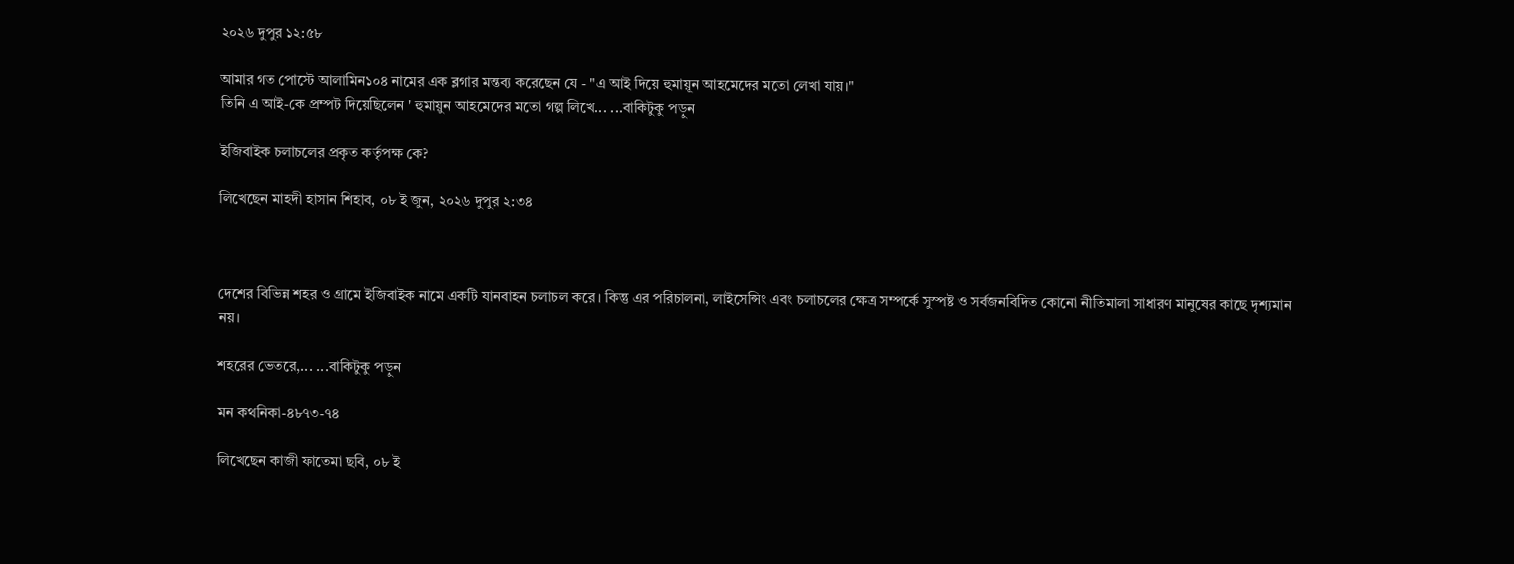২০২৬ দুপুর ১২:৫৮

আমার গত পোস্টে আলামিন১০৪ নামের এক ব্লগার মন্তব্য করেছেন যে - "এ আই দিয়ে হুমায়ূন আহমেদের মতো লেখা যায়।"
তিনি এ আই-কে প্রম্পট দিয়েছিলেন ' হুমায়ুন আহমেদের মতো গল্প লিখে... ...বাকিটুকু পড়ুন

ইজিবাইক চলাচলের প্রকৃত কর্তৃপক্ষ কে?

লিখেছেন মাহদী হাসান শিহাব, ০৮ ই জুন, ২০২৬ দুপুর ২:৩৪



দেশের বিভিন্ন শহর ও গ্রামে ইজিবাইক নামে একটি যানবাহন চলাচল করে। কিন্তু এর পরিচালনা, লাইসেন্সিং এবং চলাচলের ক্ষেত্র সম্পর্কে সুস্পষ্ট ও সর্বজনবিদিত কোনো নীতিমালা সাধারণ মানুষের কাছে দৃশ্যমান নয়।

শহরের ভেতরে,... ...বাকিটুকু পড়ুন

মন কথনিকা-৪৮৭৩-৭৪

লিখেছেন কাজী ফাতেমা ছবি, ০৮ ই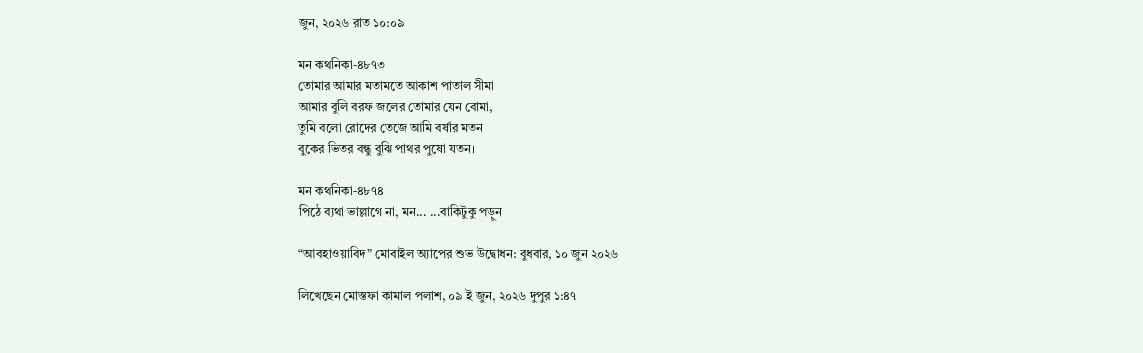জুন, ২০২৬ রাত ১০:০৯

মন কথনিকা-৪৮৭৩
তোমার আমার মতামতে আকাশ পাতাল সীমা
আমার বুলি বরফ জলের তোমার যেন বোমা,
তুমি বলো রোদের তেজে আমি বর্ষার মতন
বুকের ভিতর বন্ধু বুঝি পাথর পুষো যতন।

মন কথনিকা-৪৮৭৪
পিঠে ব্যথা ভাল্লাগে না, মন... ...বাকিটুকু পড়ুন

“আবহাওয়াবিদ” মোবাইল অ্যাপের শুভ উদ্বোধন: বুধবার, ১০ জুন ২০২৬

লিখেছেন মোস্তফা কামাল পলাশ, ০৯ ই জুন, ২০২৬ দুপুর ১:৪৭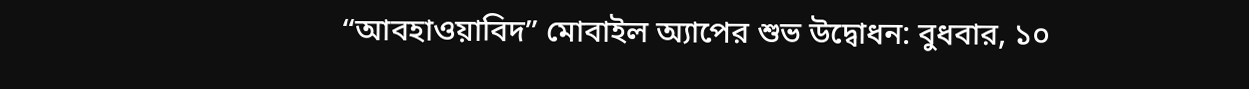“আবহাওয়াবিদ” মোবাইল অ্যাপের শুভ উদ্বোধন: বুধবার, ১০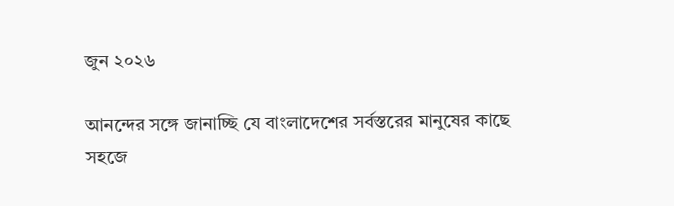জুন ২০২৬

আনন্দের সঙ্গে জানাচ্ছি যে বাংলাদেশের সর্বস্তরের মানুষের কাছে সহজে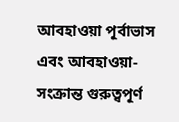আবহাওয়া পূর্বাভাস এবং আবহাওয়া-সংক্রান্ত গুরুত্বপূর্ণ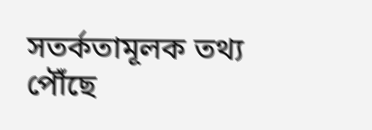সতর্কতামূলক তথ্য পৌঁছে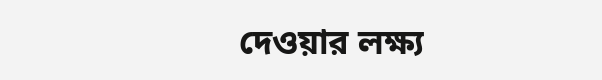দেওয়ার লক্ষ্য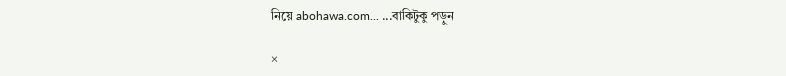নিয়ে abohawa.com... ...বাকিটুকু পড়ুন

×